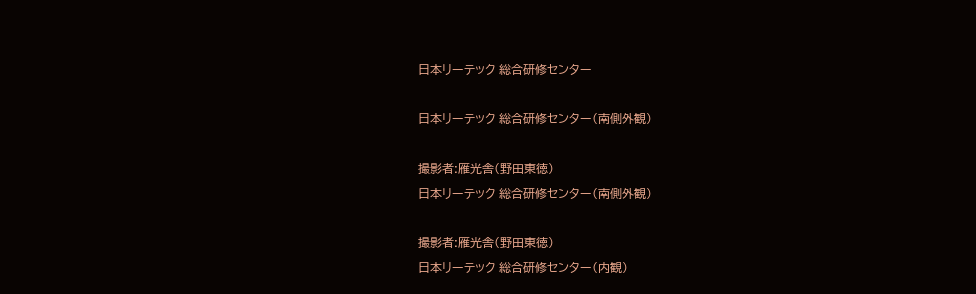日本リーテック 総合研修センター

日本リーテック 総合研修センター(南側外観)

撮影者:雁光舎(野田東徳)
日本リーテック 総合研修センター(南側外観)

撮影者:雁光舎(野田東徳)
日本リーテック 総合研修センター(内観)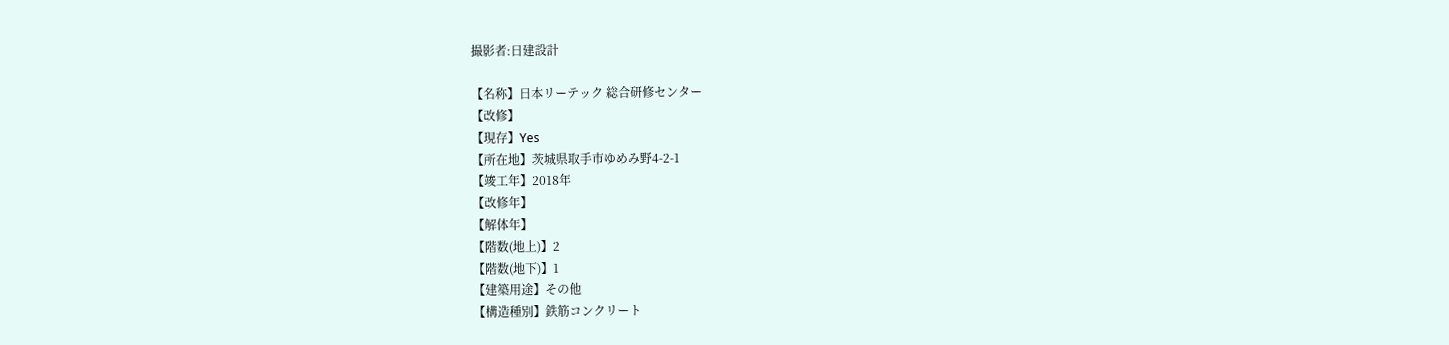撮影者:日建設計

【名称】日本リーテック 総合研修センター
【改修】
【現存】Yes
【所在地】茨城県取手市ゆめみ野4-2-1
【竣工年】2018年
【改修年】
【解体年】
【階数(地上)】2
【階数(地下)】1
【建築用途】その他
【構造種別】鉄筋コンクリート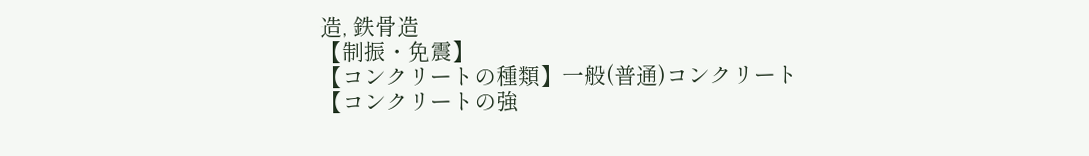造, 鉄骨造
【制振・免震】
【コンクリートの種類】一般(普通)コンクリート
【コンクリートの強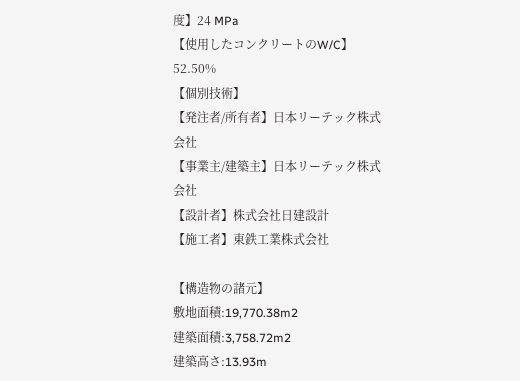度】24 MPa
【使用したコンクリートのW/C】52.50%
【個別技術】
【発注者/所有者】日本リーテック株式会社
【事業主/建築主】日本リーテック株式会社
【設計者】株式会社日建設計
【施工者】東鉄工業株式会社

【構造物の諸元】
敷地面積:19,770.38m2
建築面積:3,758.72m2
建築高さ:13.93m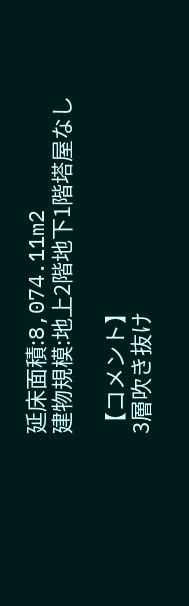延床面積:8,074.11m2
建物規模:地上2階地下1階塔屋なし

【コメント】
3層吹き抜け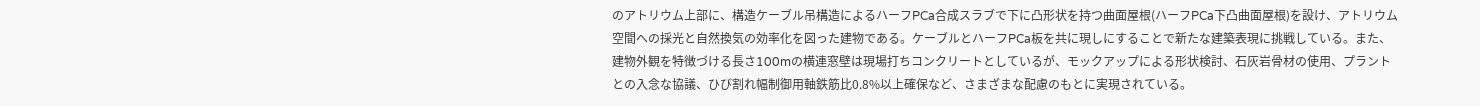のアトリウム上部に、構造ケーブル吊構造によるハーフPCa合成スラブで下に凸形状を持つ曲面屋根(ハーフPCa下凸曲面屋根)を設け、アトリウム空間への採光と自然換気の効率化を図った建物である。ケーブルとハーフPCa板を共に現しにすることで新たな建築表現に挑戦している。また、建物外観を特徴づける長さ100mの横連窓壁は現場打ちコンクリートとしているが、モックアップによる形状検討、石灰岩骨材の使用、プラントとの入念な協議、ひび割れ幅制御用軸鉄筋比0.8%以上確保など、さまざまな配慮のもとに実現されている。